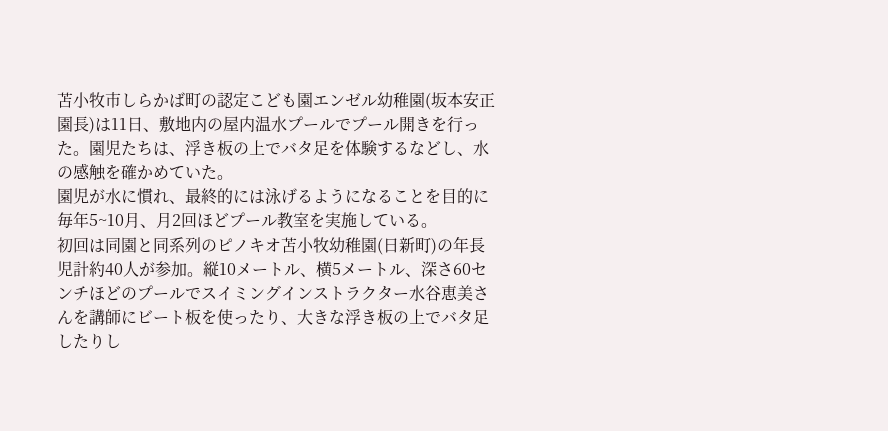苫小牧市しらかば町の認定こども園エンゼル幼稚園(坂本安正園長)は11日、敷地内の屋内温水プールでプール開きを行った。園児たちは、浮き板の上でバタ足を体験するなどし、水の感触を確かめていた。
園児が水に慣れ、最終的には泳げるようになることを目的に毎年5~10月、月2回ほどプール教室を実施している。
初回は同園と同系列のピノキオ苫小牧幼稚園(日新町)の年長児計約40人が参加。縦10メートル、横5メートル、深さ60センチほどのプールでスイミングインストラクター水谷恵美さんを講師にビート板を使ったり、大きな浮き板の上でバタ足したりし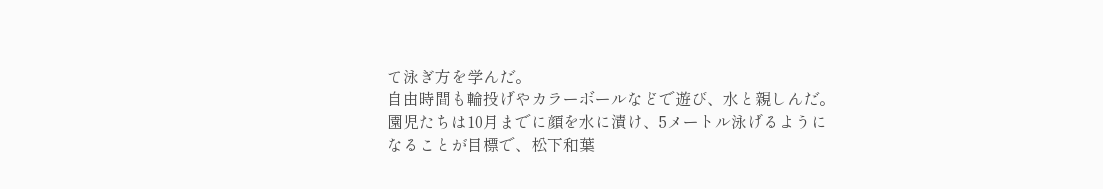て泳ぎ方を学んだ。
自由時間も輪投げやカラーボールなどで遊び、水と親しんだ。
園児たちは10月までに顔を水に漬け、5メートル泳げるようになることが目標で、松下和葉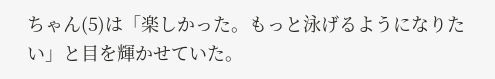ちゃん(5)は「楽しかった。もっと泳げるようになりたい」と目を輝かせていた。